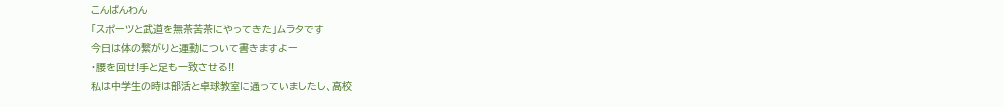こんばんわん
「スポーツと武道を無茶苦茶にやってきた」ムラタです
今日は体の繋がりと運動について書きますよー
・腰を回せ!手と足も一致させる!!
私は中学生の時は部活と卓球教室に通っていましたし、高校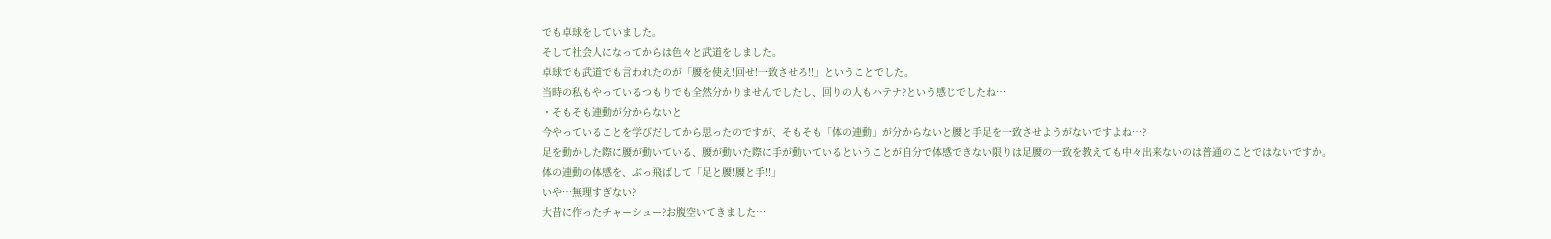でも卓球をしていました。
そして社会人になってからは色々と武道をしました。
卓球でも武道でも言われたのが「腰を使え!回せ!一致させろ!!」ということでした。
当時の私もやっているつもりでも全然分かりませんでしたし、回りの人もハテナ?という感じでしたね…
・そもそも連動が分からないと
今やっていることを学びだしてから思ったのですが、そもそも「体の連動」が分からないと腰と手足を一致させようがないですよね…?
足を動かした際に腰が動いている、腰が動いた際に手が動いているということが自分で体感できない限りは足腰の一致を教えても中々出来ないのは普通のことではないですか。
体の連動の体感を、ぶっ飛ばして「足と腰!腰と手!!」
いや…無理すぎない?
大昔に作ったチャーシュー?お腹空いてきました…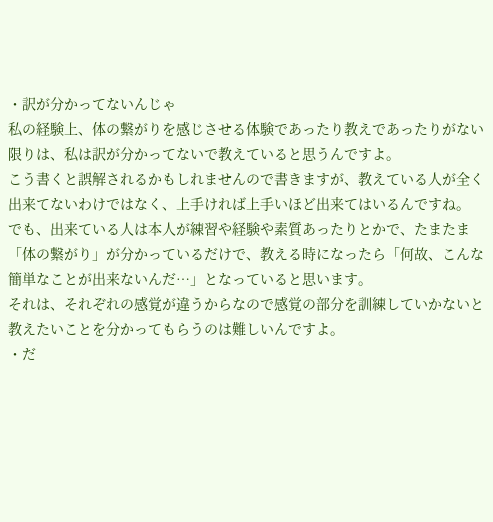・訳が分かってないんじゃ
私の経験上、体の繋がりを感じさせる体験であったり教えであったりがない限りは、私は訳が分かってないで教えていると思うんですよ。
こう書くと誤解されるかもしれませんので書きますが、教えている人が全く出来てないわけではなく、上手ければ上手いほど出来てはいるんですね。
でも、出来ている人は本人が練習や経験や素質あったりとかで、たまたま「体の繋がり」が分かっているだけで、教える時になったら「何故、こんな簡単なことが出来ないんだ…」となっていると思います。
それは、それぞれの感覚が違うからなので感覚の部分を訓練していかないと教えたいことを分かってもらうのは難しいんですよ。
・だ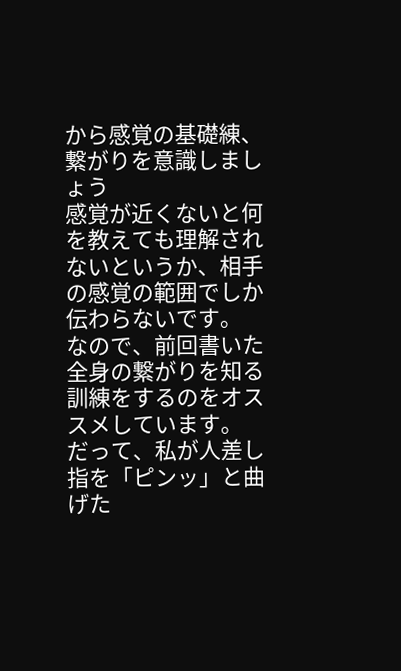から感覚の基礎練、繋がりを意識しましょう
感覚が近くないと何を教えても理解されないというか、相手の感覚の範囲でしか伝わらないです。
なので、前回書いた全身の繋がりを知る訓練をするのをオススメしています。
だって、私が人差し指を「ピンッ」と曲げた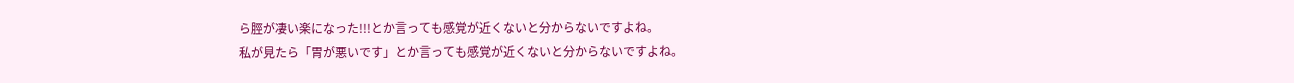ら脛が凄い楽になった!!!とか言っても感覚が近くないと分からないですよね。
私が見たら「胃が悪いです」とか言っても感覚が近くないと分からないですよね。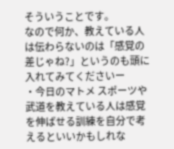そういうことです。
なので何か、教えている人は伝わらないのは「感覚の差じゃね?」というのも頭に入れてみてくださいー
・今日のマトメ スポーツや武道を教えている人は感覚を伸ばせる訓練を自分で考えるといいかもしれな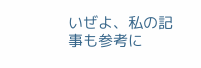いぜよ、私の記事も参考に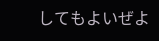してもよいぜよ